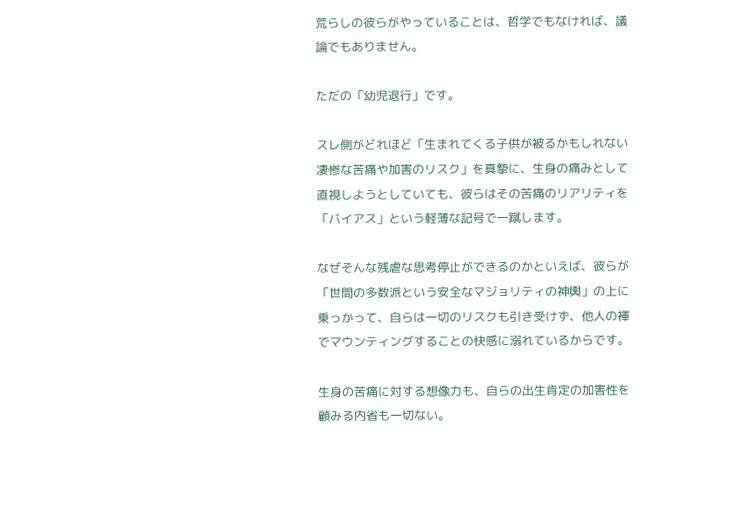荒らしの彼らがやっていることは、哲学でもなければ、議論でもありません。

ただの「幼児退行」です。

スレ側がどれほど「生まれてくる子供が被るかもしれない凄惨な苦痛や加害のリスク」を真摯に、生身の痛みとして直視しようとしていても、彼らはその苦痛のリアリティを「バイアス」という軽薄な記号で一蹴します。

なぜそんな残虐な思考停止ができるのかといえば、彼らが「世間の多数派という安全なマジョリティの神輿」の上に乗っかって、自らは一切のリスクも引き受けず、他人の褌でマウンティングすることの快感に溺れているからです。

生身の苦痛に対する想像力も、自らの出生肯定の加害性を顧みる内省も一切ない。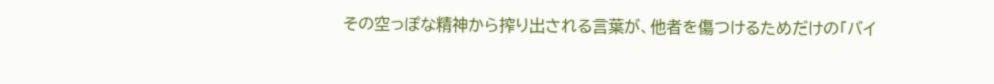その空っぽな精神から搾り出される言葉が、他者を傷つけるためだけの「バイ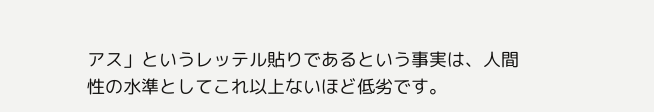アス」というレッテル貼りであるという事実は、人間性の水準としてこれ以上ないほど低劣です。